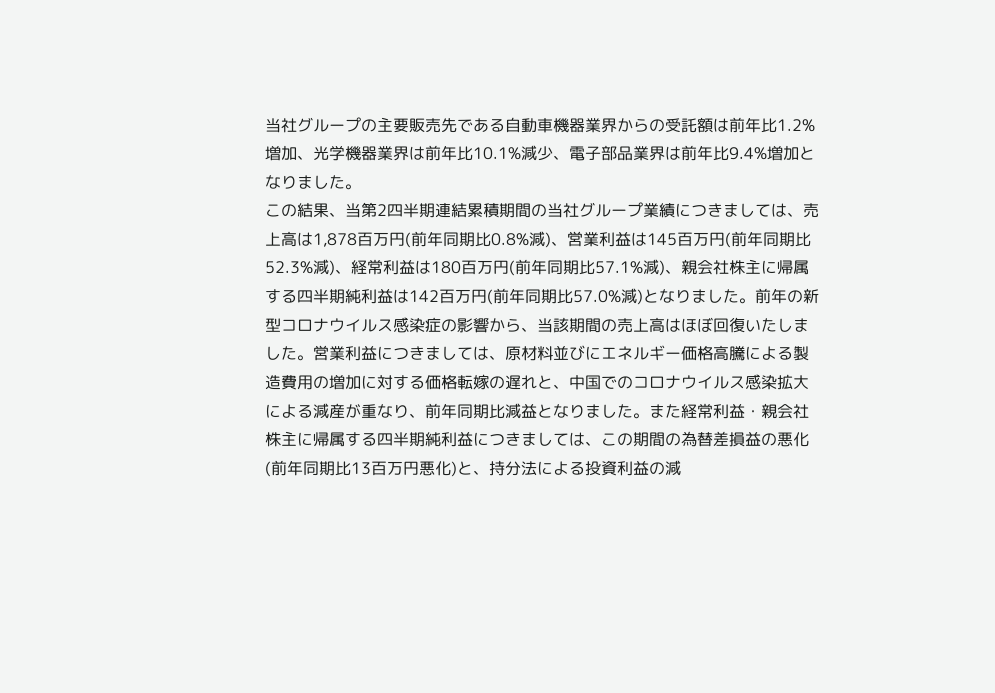当社グループの主要販売先である自動車機器業界からの受託額は前年比1.2%増加、光学機器業界は前年比10.1%減少、電子部品業界は前年比9.4%増加となりました。
この結果、当第2四半期連結累積期間の当社グループ業績につきましては、売上高は1,878百万円(前年同期比0.8%減)、営業利益は145百万円(前年同期比52.3%減)、経常利益は180百万円(前年同期比57.1%減)、親会社株主に帰属する四半期純利益は142百万円(前年同期比57.0%減)となりました。前年の新型コロナウイルス感染症の影響から、当該期間の売上高はほぼ回復いたしました。営業利益につきましては、原材料並びにエネルギー価格高騰による製造費用の増加に対する価格転嫁の遅れと、中国でのコロナウイルス感染拡大による減産が重なり、前年同期比減益となりました。また経常利益・親会社株主に帰属する四半期純利益につきましては、この期間の為替差損益の悪化(前年同期比13百万円悪化)と、持分法による投資利益の減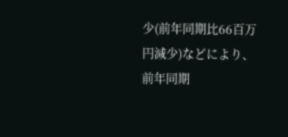少(前年同期比66百万円減少)などにより、前年同期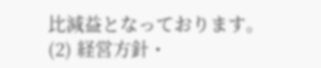比減益となっております。
(2) 経営方針・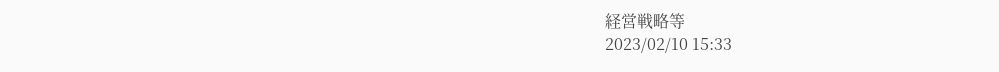経営戦略等
2023/02/10 15:33